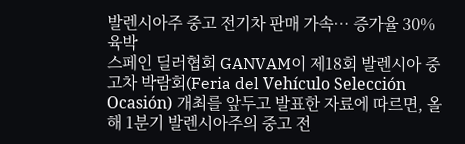발렌시아주 중고 전기차 판매 가속… 증가율 30% 육박
스페인 딜러협회 GANVAM이 제18회 발렌시아 중고차 박람회(Feria del Vehículo Selección Ocasión) 개최를 앞두고 발표한 자료에 따르면, 올해 1분기 발렌시아주의 중고 전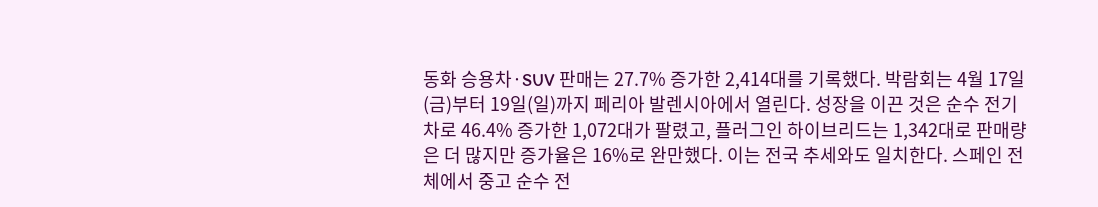동화 승용차·SUV 판매는 27.7% 증가한 2,414대를 기록했다. 박람회는 4월 17일(금)부터 19일(일)까지 페리아 발렌시아에서 열린다. 성장을 이끈 것은 순수 전기차로 46.4% 증가한 1,072대가 팔렸고, 플러그인 하이브리드는 1,342대로 판매량은 더 많지만 증가율은 16%로 완만했다. 이는 전국 추세와도 일치한다. 스페인 전체에서 중고 순수 전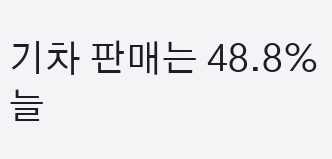기차 판매는 48.8% 늘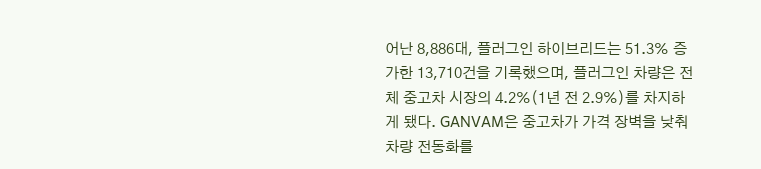어난 8,886대, 플러그인 하이브리드는 51.3% 증가한 13,710건을 기록했으며, 플러그인 차량은 전체 중고차 시장의 4.2%(1년 전 2.9%)를 차지하게 됐다. GANVAM은 중고차가 가격 장벽을 낮춰 차량 전동화를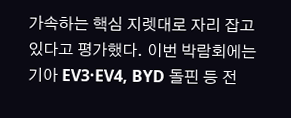가속하는 핵심 지렛대로 자리 잡고 있다고 평가했다. 이번 박람회에는 기아 EV3·EV4, BYD 돌핀 등 전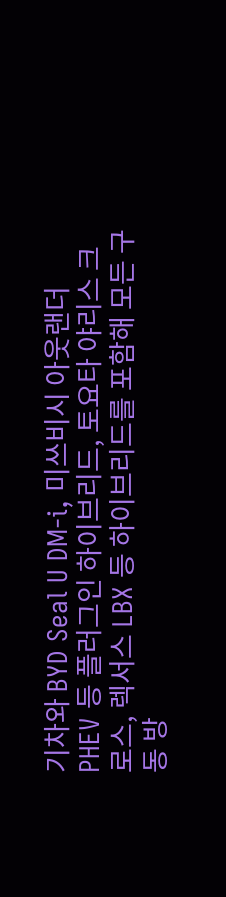기차와 BYD Seal U DM-i, 미쓰비시 아웃랜더 PHEV 등 플러그인 하이브리드, 토요타 야리스 크로스, 렉서스 LBX 등 하이브리드를 포함해 모든 구동 방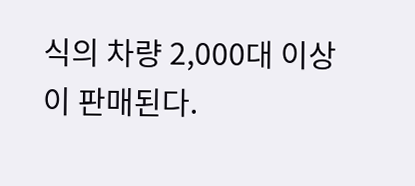식의 차량 2,000대 이상이 판매된다.